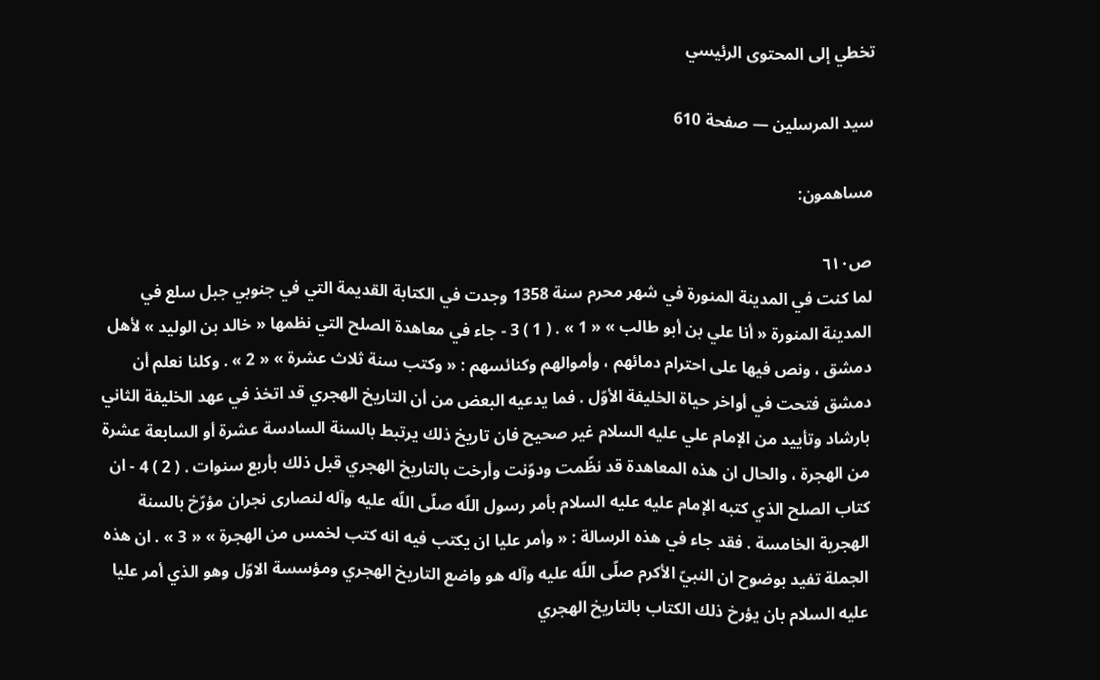تخطي إلى المحتوى الرئيسي

سيد المرسلين — صفحة 610

مساهمون:

ص٦١٠
لما كنت في المدينة المنورة في شهر محرم سنة 1358 وجدت في الكتابة القديمة التي في جنوبي جبل سلع في المدينة المنورة « أنا علي بن أبو طالب » « 1 » . ( 1 ) 3 - جاء في معاهدة الصلح التي نظمها « خالد بن الوليد » لأهل دمشق ، ونص فيها على احترام دمائهم ، وأموالهم وكنائسهم : « وكتب سنة ثلاث عشرة » « 2 » . وكلنا نعلم أن دمشق فتحت في أواخر حياة الخليفة الأوّل . فما يدعيه البعض من أن التاريخ الهجري قد اتخذ في عهد الخليفة الثاني بارشاد وتأييد من الإمام علي عليه السلام غير صحيح فان تاريخ ذلك يرتبط بالسنة السادسة عشرة أو السابعة عشرة من الهجرة ، والحال ان هذه المعاهدة قد نظّمت ودوّنت وأرخت بالتاريخ الهجري قبل ذلك بأربع سنوات . ( 2 ) 4 - ان كتاب الصلح الذي كتبه الإمام عليه عليه السلام بأمر رسول اللّه صلّى اللّه عليه وآله لنصارى نجران مؤرّخ بالسنة الهجرية الخامسة . فقد جاء في هذه الرسالة : « وأمر عليا ان يكتب فيه انه كتب لخمس من الهجرة » « 3 » . ان هذه الجملة تفيد بوضوح ان النبيّ الأكرم صلّى اللّه عليه وآله هو واضع التاريخ الهجري ومؤسسة الاوّل وهو الذي أمر عليا عليه السلام بان يؤرخ ذلك الكتاب بالتاريخ الهجري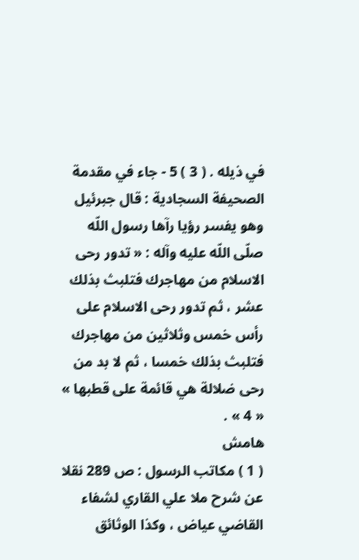في ذيله . ( 3 ) 5 - جاء في مقدمة الصحيفة السجادية : قال جبرئيل وهو يفسر رؤيا رآها رسول اللّه صلّى اللّه عليه وآله : « تدور رحى الاسلام من مهاجرك فتلبث بذلك عشر ، ثم تدور رحى الاسلام على رأس خمس وثلاثين من مهاجرك فتلبث بذلك خمسا ، ثم لا بد من رحى ضلالة هي قائمة على قطبها » « 4 » .
هامش
( 1 ) مكاتب الرسول : ص 289 نقلا عن شرح ملا علي القاري لشفاء القاضي عياض ، وكذا الوثائق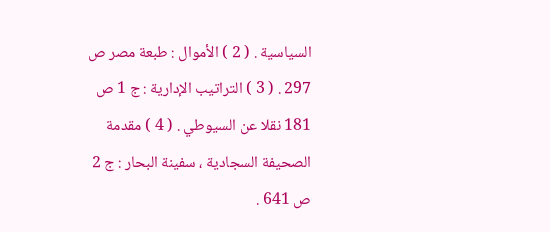السياسية . ( 2 ) الأموال : طبعة مصر ص 297 . ( 3 ) التراتيب الإدارية : ج 1 ص 181 نقلا عن السيوطي . ( 4 ) مقدمة الصحيفة السجادية ، سفينة البحار : ج 2 ص 641 .